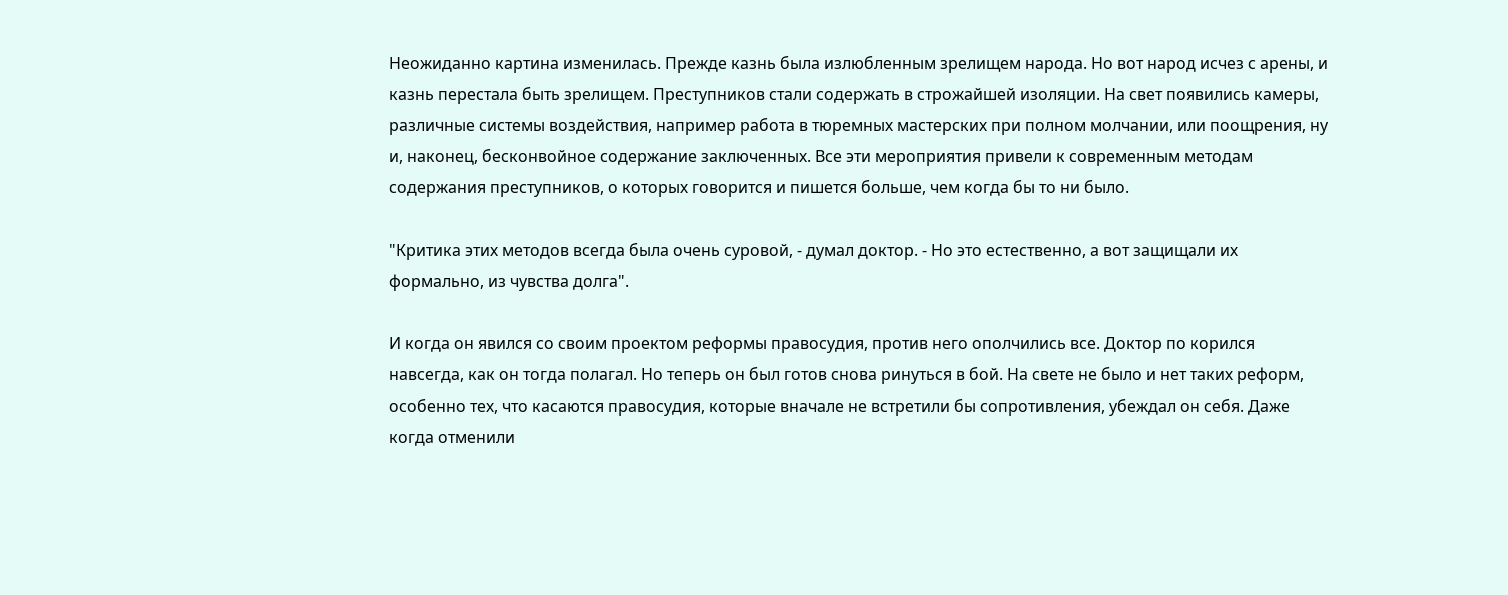Неожиданно картина изменилась. Прежде казнь была излюбленным зрелищем народа. Но вот народ исчез с арены, и казнь перестала быть зрелищем. Преступников стали содержать в строжайшей изоляции. На свет появились камеры, различные системы воздействия, например работа в тюремных мастерских при полном молчании, или поощрения, ну и, наконец, бесконвойное содержание заключенных. Все эти мероприятия привели к современным методам содержания преступников, о которых говорится и пишется больше, чем когда бы то ни было.

"Критика этих методов всегда была очень суровой, - думал доктор. - Но это естественно, а вот защищали их формально, из чувства долга".

И когда он явился со своим проектом реформы правосудия, против него ополчились все. Доктор по корился навсегда, как он тогда полагал. Но теперь он был готов снова ринуться в бой. На свете не было и нет таких реформ, особенно тех, что касаются правосудия, которые вначале не встретили бы сопротивления, убеждал он себя. Даже когда отменили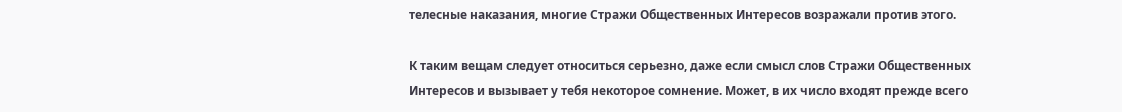телесные наказания, многие Стражи Общественных Интересов возражали против этого.

К таким вещам следует относиться серьезно, даже если смысл слов Стражи Общественных Интересов и вызывает у тебя некоторое сомнение. Может, в их число входят прежде всего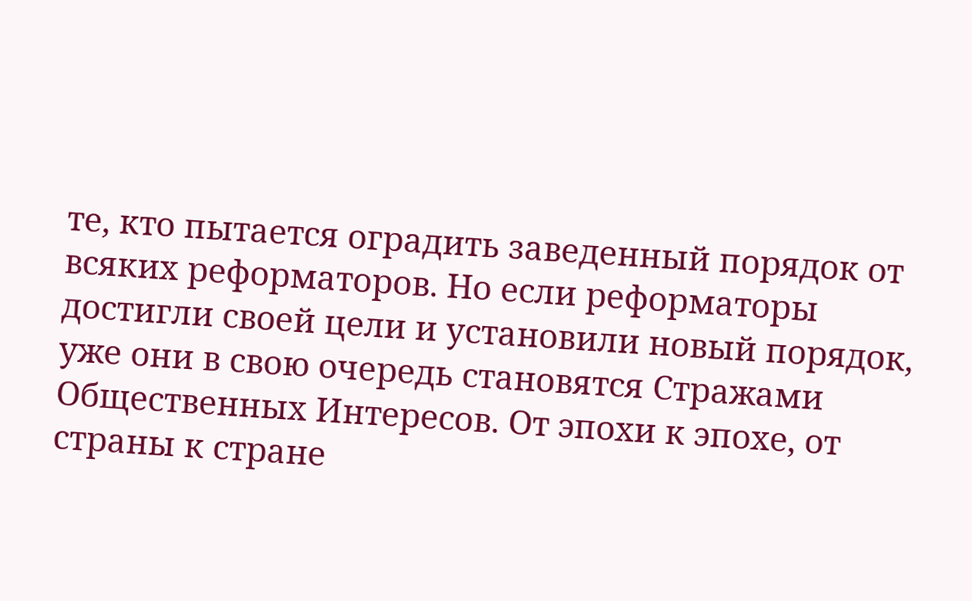те, кто пытается оградить заведенный порядок от всяких реформаторов. Но если реформаторы достигли своей цели и установили новый порядок, уже они в свою очередь становятся Стражами Общественных Интересов. От эпохи к эпохе, от страны к стране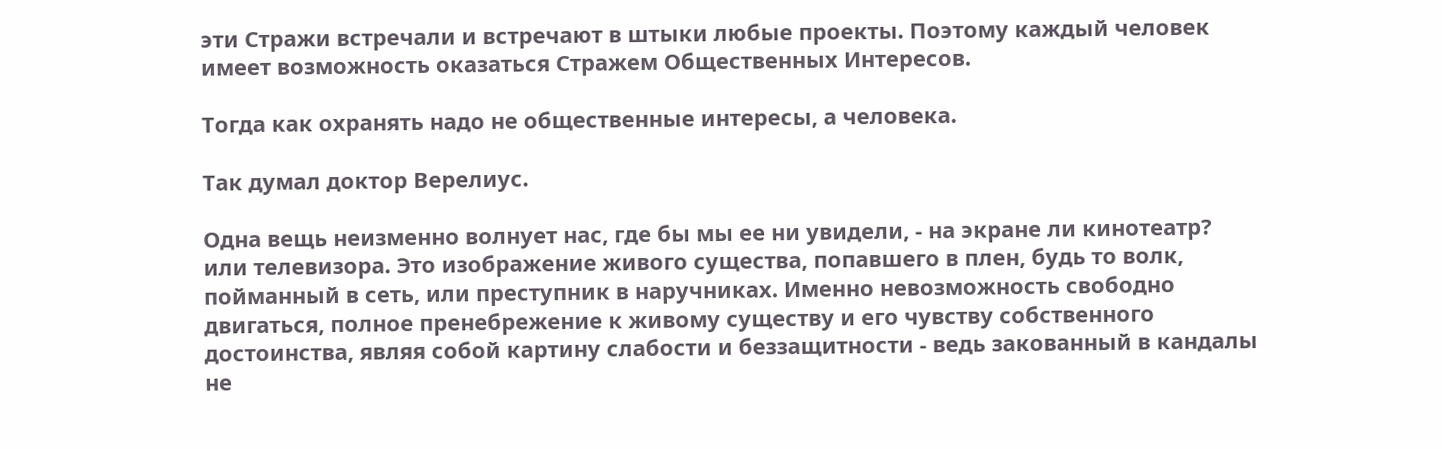эти Стражи встречали и встречают в штыки любые проекты. Поэтому каждый человек имеет возможность оказаться Стражем Общественных Интересов.

Тогда как охранять надо не общественные интересы, а человека.

Так думал доктор Верелиус.

Одна вещь неизменно волнует нас, где бы мы ее ни увидели, - на экране ли кинотеатр? или телевизора. Это изображение живого существа, попавшего в плен, будь то волк, пойманный в сеть, или преступник в наручниках. Именно невозможность свободно двигаться, полное пренебрежение к живому существу и его чувству собственного достоинства, являя собой картину слабости и беззащитности - ведь закованный в кандалы не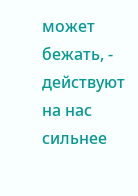может бежать, - действуют на нас сильнее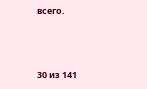всего.



30 из 141